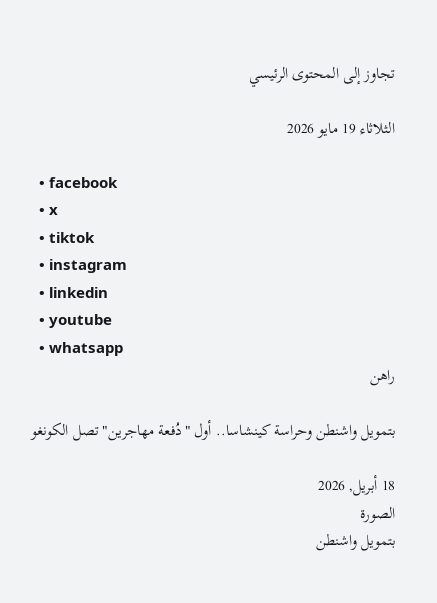تجاوز إلى المحتوى الرئيسي

الثلاثاء 19 مايو 2026

  • facebook
  • x
  • tiktok
  • instagram
  • linkedin
  • youtube
  • whatsapp
راهن

بتمويل واشنطن وحراسة كينشاسا.. أول "دُفعة مهاجرين" تصل الكونغو

18 أبريل, 2026
الصورة
بتمويل واشنطن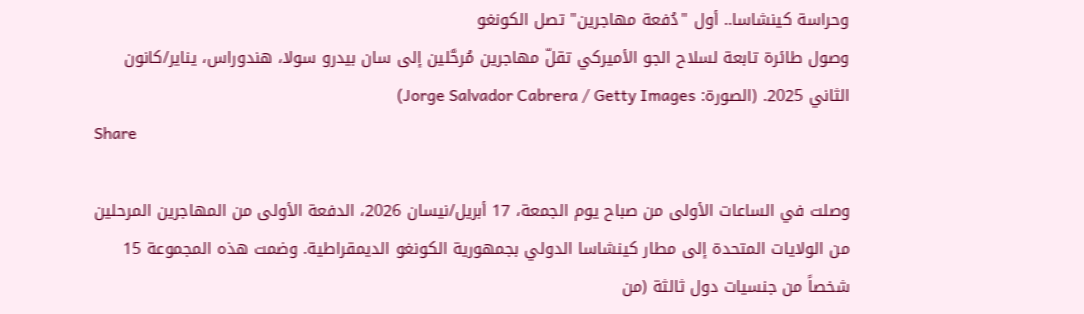وحراسة كينشاسا.. أول "دُفعة مهاجرين" تصل الكونغو
وصول طائرة تابعة لسلاح الجو الأميركي تقلّ مهاجرين مُرحَّلين إلى سان بيدرو سولا، هندوراس، يناير/كانون الثاني 2025. (الصورة: Jorge Salvador Cabrera / Getty Images)
Share

وصلت في الساعات الأولى من صباح يوم الجمعة، 17 أبريل/نيسان 2026، الدفعة الأولى من المهاجرين المرحلين من الولايات المتحدة إلى مطار كينشاسا الدولي بجمهورية الكونغو الديمقراطية. وضمت هذه المجموعة 15 شخصاً من جنسيات دول ثالثة (من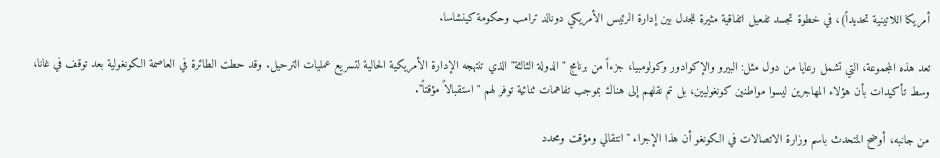أمريكا اللاتينية تحديداً)، في خطوة تجسد تفعيل اتفاقية مثيرة للجدل بين إدارة الرئيس الأمريكي دونالد ترامب وحكومة كينشاسا.

تعد هذه المجموعة، التي تشمل رعايا من دول مثل: البيرو والإكوادور وكولومبيا، جزءاً من برنامج "الدولة الثالثة" الذي تنتهجه الإدارة الأمريكية الحالية لتسريع عمليات الترحيل. وقد حطت الطائرة في العاصمة الكونغولية بعد توقف في غانا، وسط تأكيدات بأن هؤلاء المهاجرين ليسوا مواطنين كونغوليين، بل تم نقلهم إلى هناك بموجب تفاهمات ثنائية توفر لهم "استقبالاً مؤقتاً".

من جانبه، أوضح المتحدث باسم وزارة الاتصالات في الكونغو أن هذا الإجراء "انتقالي ومؤقت ومحدد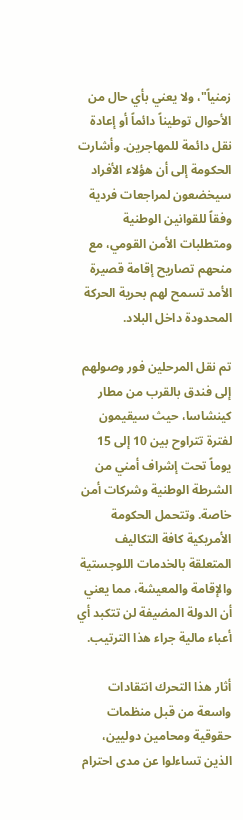زمنياً"، ولا يعني بأي حال من الأحوال توطيناً دائماً أو إعادة نقل دائمة للمهاجرين. وأشارت الحكومة إلى أن هؤلاء الأفراد سيخضعون لمراجعات فردية وفقاً للقوانين الوطنية ومتطلبات الأمن القومي، مع منحهم تصاريح إقامة قصيرة الأمد تسمح لهم بحرية الحركة المحدودة داخل البلاد.

تم نقل المرحلين فور وصولهم إلى فندق بالقرب من مطار كينشاسا، حيث سيقيمون لفترة تتراوح بين 10 إلى 15 يوماً تحت إشراف أمني من الشرطة الوطنية وشركات أمن خاصة. وتتحمل الحكومة الأمريكية كافة التكاليف المتعلقة بالخدمات اللوجستية والإقامة والمعيشة، مما يعني أن الدولة المضيفة لن تتكبد أي أعباء مالية جراء هذا الترتيب.

أثار هذا التحرك انتقادات واسعة من قبل منظمات حقوقية ومحامين دوليين، الذين تساءلوا عن مدى احترام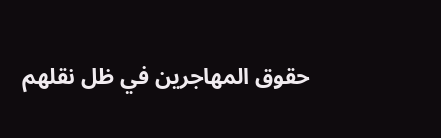حقوق المهاجرين في ظل نقلهم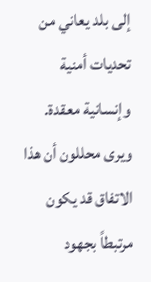إلى بلد يعاني من تحديات أمنية وإنسانية معقدة. ويرى محللون أن هذا الاتفاق قد يكون مرتبطاً بجهود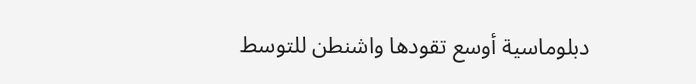دبلوماسية أوسع تقودها واشنطن للتوسط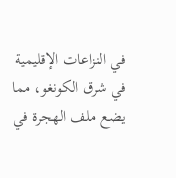في النزاعات الإقليمية في شرق الكونغو، مما يضع ملف الهجرة في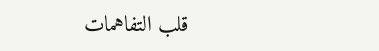قلب التفاهمات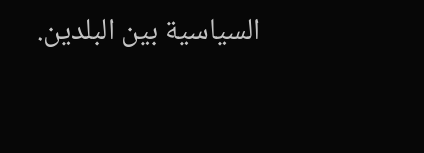السياسية بين البلدين.